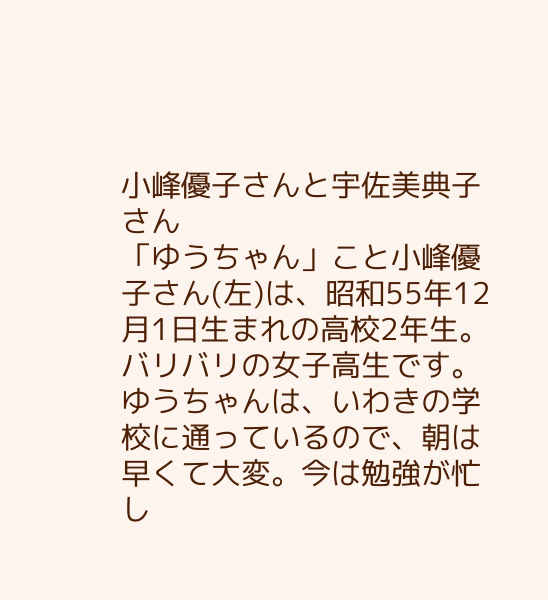小峰優子さんと宇佐美典子さん
「ゆうちゃん」こと小峰優子さん(左)は、昭和55年12月1日生まれの高校2年生。バリバリの女子高生です。ゆうちゃんは、いわきの学校に通っているので、朝は早くて大変。今は勉強が忙し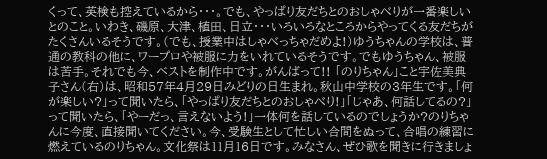くって、英検も控えているから・・・。でも、やっぱり友だちとのおしゃべりが一番楽しいとのこと。いわき、磯原、大津、植田、日立・・・いろいろなところからやってくる友だちがたくさんいるそうです。(でも、授業中はしゃべっちゃだめよ!)ゆうちゃんの学校は、普通の教科の他に、ワープロや被服に力をいれているそうです。でもゆうちゃん、被服は苦手。それでも今、ベストを制作中です。がんばって!! 「のりちゃん」こと宇佐美典子さん(右)は、昭和57年4月29日みどりの日生まれ。秋山中学校の3年生です。「何が楽しい?」って聞いたら、「やっぱり友だちとのおしゃべり!」「じゃあ、何話してるの?」って聞いたら、「やーだっ、言えないよう!」一体何を話しているのでしょうか?のりちゃんに今度、直接聞いてください。今、受験生として忙しい合間をぬって、合唱の練習に燃えているのりちゃん。文化祭は11月16日です。みなさん、ぜひ歌を聞きに行きましょ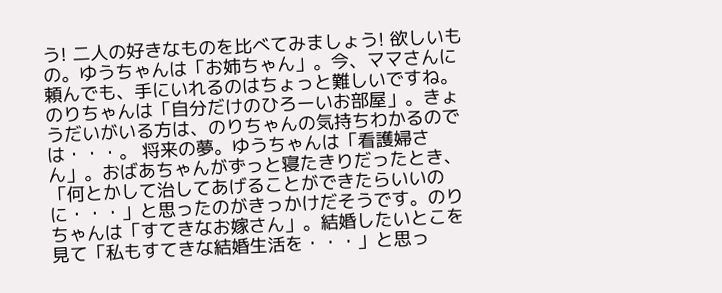う! 二人の好きなものを比べてみましょう! 欲しいもの。ゆうちゃんは「お姉ちゃん」。今、ママさんに頼んでも、手にいれるのはちょっと難しいですね。のりちゃんは「自分だけのひろーいお部屋」。きょうだいがいる方は、のりちゃんの気持ちわかるのでは・・・。 将来の夢。ゆうちゃんは「看護婦さん」。おばあちゃんがずっと寝たきりだったとき、「何とかして治してあげることができたらいいのに・・・」と思ったのがきっかけだそうです。のりちゃんは「すてきなお嫁さん」。結婚したいとこを見て「私もすてきな結婚生活を・・・」と思っ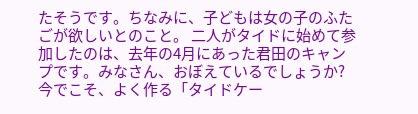たそうです。ちなみに、子どもは女の子のふたごが欲しいとのこと。 二人がタイドに始めて参加したのは、去年の4月にあった君田のキャンプです。みなさん、おぼえているでしょうか?今でこそ、よく作る「タイドケー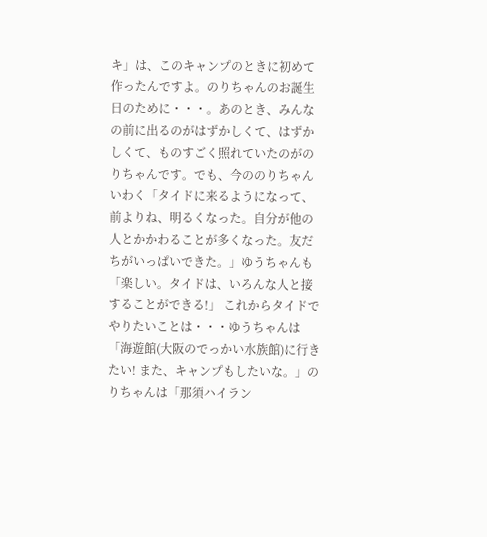キ」は、このキャンプのときに初めて作ったんですよ。のりちゃんのお誕生日のために・・・。あのとき、みんなの前に出るのがはずかしくて、はずかしくて、ものすごく照れていたのがのりちゃんです。でも、今ののりちゃんいわく「タイドに来るようになって、前よりね、明るくなった。自分が他の人とかかわることが多くなった。友だちがいっぱいできた。」ゆうちゃんも「楽しい。タイドは、いろんな人と接することができる!」 これからタイドでやりたいことは・・・ゆうちゃんは「海遊館(大阪のでっかい水族館)に行きたい! また、キャンプもしたいな。」のりちゃんは「那須ハイラン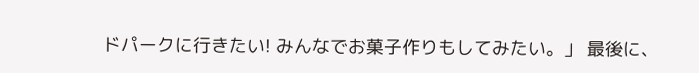ドパークに行きたい! みんなでお菓子作りもしてみたい。」 最後に、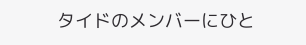タイドのメンバーにひと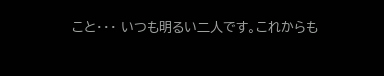こと・・・ いつも明るい二人です。これからも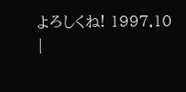よろしくね! 1997.10 |